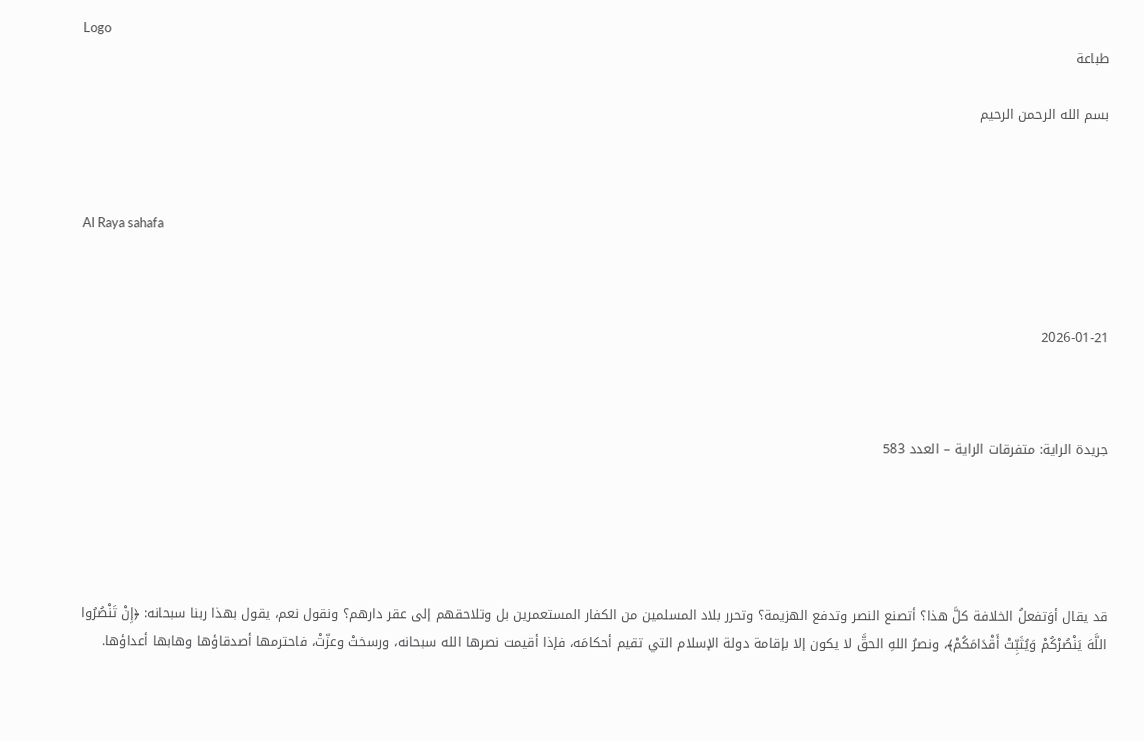Logo
طباعة

بسم الله الرحمن الرحيم



Al Raya sahafa



2026-01-21



جريدة الراية: متفرقات الراية – العدد 583





قد يقال أوَتفعلُ الخلافة كلَّ هذا؟ أتصنع النصر وتدفع الهزيمة؟ وتحرر بلاد المسلمين من الكفار المستعمرين بل وتلاحقهم إلى عقر دارهم؟ ونقول نعم، يقول بهذا ربنا سبحانه: ﴿إِنْ تَنْصُرُوا اللَّهَ يَنْصُرْكُمْ وَيُثَبِّتْ أَقْدَامَكُمْ﴾، ونصرُ اللهِ الحقَّ لا يكون إلا بإقامة دولة الإسلام التي تقيم أحكامَه، فإذا أقيمت نصرها الله سبحانه، ورسختْ وعزّتْ، فاحترمها أصدقاؤها وهابها أعداؤها.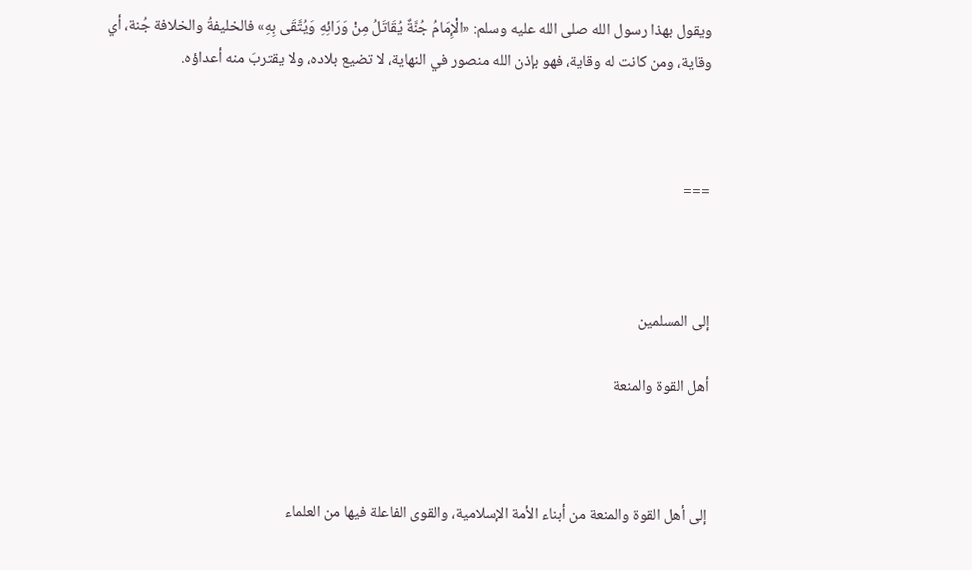ويقول بهذا رسول الله صلى الله عليه وسلم: «الْإِمَامُ جُنَّةٌ يُقَاتَلُ مِنْ وَرَائِهِ وَيُتَّقَى بِهِ» فالخليفةُ والخلافة جُنة، أي وقاية، ومن كانت له وقاية، فهو بإذن الله منصور في النهاية، لا تضيع بلاده، ولا يقتربَ منه أعداؤه.



===



إلى المسلمين

أهل القوة والمنعة



إلى أهل القوة والمنعة من أبناء الأمة الإسلامية، والقوى الفاعلة فيها من العلماء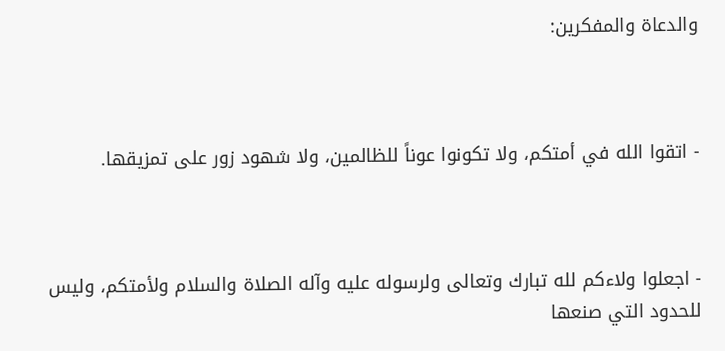والدعاة والمفكرين:



- اتقوا الله في أمتكم، ولا تكونوا عوناً للظالمين، ولا شهود زور على تمزيقها.



- اجعلوا ولاءكم لله تبارك وتعالى ولرسوله عليه وآله الصلاة والسلام ولأمتكم، وليس للحدود التي صنعها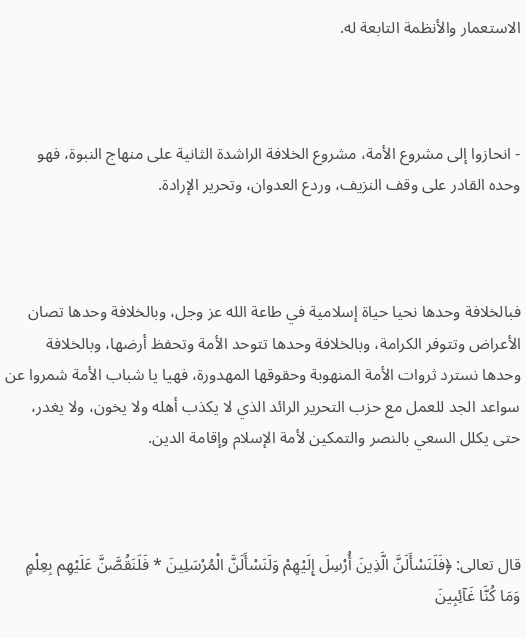الاستعمار والأنظمة التابعة له.



- انحازوا إلى مشروع الأمة، مشروع الخلافة الراشدة الثانية على منهاج النبوة، فهو وحده القادر على وقف النزيف، وردع العدوان، وتحرير الإرادة.



فبالخلافة وحدها نحيا حياة إسلامية في طاعة الله عز وجل، وبالخلافة وحدها تصان الأعراض وتتوفر الكرامة، وبالخلافة وحدها تتوحد الأمة وتحفظ أرضها، وبالخلافة وحدها نسترد ثروات الأمة المنهوبة وحقوقها المهدورة، فهيا يا شباب الأمة شمروا عن سواعد الجد للعمل مع حزب التحرير الرائد الذي لا يكذب أهله ولا يخون، ولا يغدر، حتى يكلل السعي بالنصر والتمكين لأمة الإسلام وإقامة الدين.



قال تعالى: ﴿فَلَنَسْأَلَنَّ الَّذِينَ أُرْسِلَ إِلَيْهِمْ وَلَنَسْأَلَنَّ الْمُرْسَلِينَ * فَلَنَقُصَّنَّ عَلَيْهِم بِعِلْمٍ وَمَا كُنَّا غَآئِبِينَ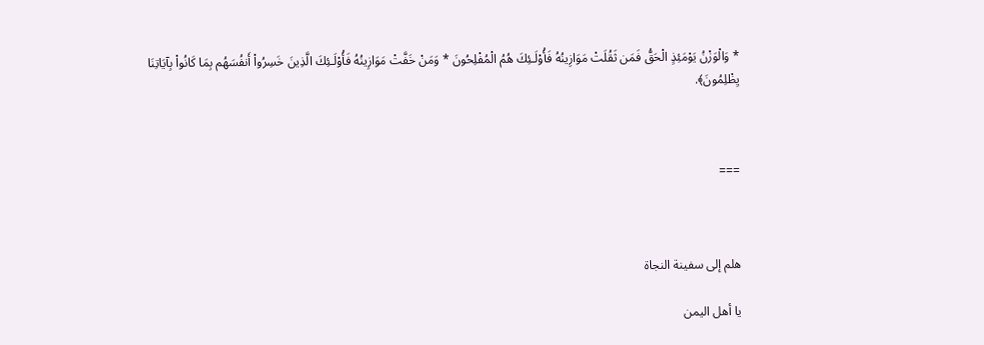* وَالْوَزْنُ يَوْمَئِذٍ الْحَقُّ فَمَن ثَقُلَتْ مَوَازِينُهُ فَأُوْلَـئِكَ هُمُ الْمُفْلِحُونَ * وَمَنْ خَفَّتْ مَوَازِينُهُ فَأُوْلَـئِكَ الَّذِينَ خَسِرُواْ أَنفُسَهُم بِمَا كَانُواْ بِآيَاتِنَا يِظْلِمُونَ﴾.



===



هلم إلى سفينة النجاة

يا أهل اليمن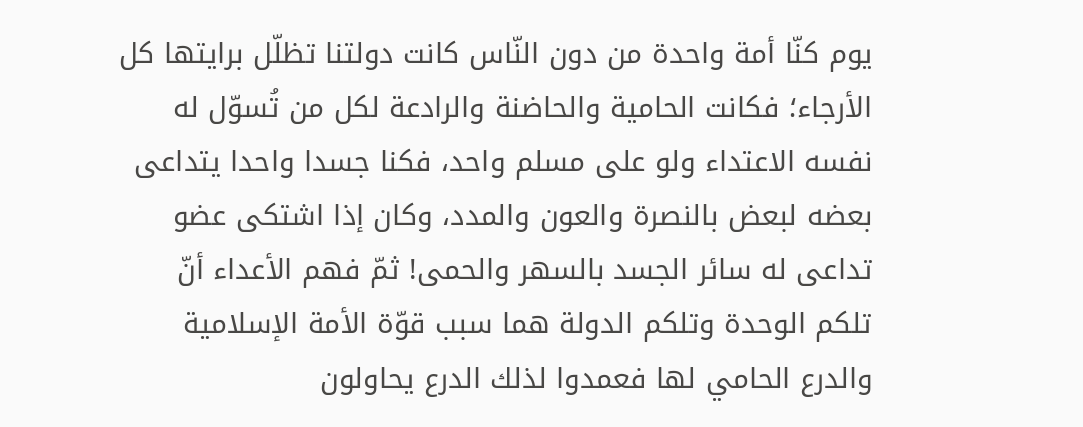يوم كنّا أمة واحدة من دون النّاس كانت دولتنا تظلّل برايتها كل الأرجاء؛ فكانت الحامية والحاضنة والرادعة لكل من تُسوّل له نفسه الاعتداء ولو على مسلم واحد، فكنا جسدا واحدا يتداعى بعضه لبعض بالنصرة والعون والمدد، وكان إذا اشتكى عضو تداعى له سائر الجسد بالسهر والحمى! ثمّ فهم الأعداء أنّ تلكم الوحدة وتلكم الدولة هما سبب قوّة الأمة الإسلامية والدرع الحامي لها فعمدوا لذلك الدرع يحاولون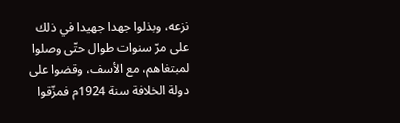نزعه، وبذلوا جهدا جهيدا في ذلك على مرّ سنوات طوال حتّى وصلوا لمبتغاهم، مع الأسف، وقضوا على دولة الخلافة سنة 1924م فمزّقوا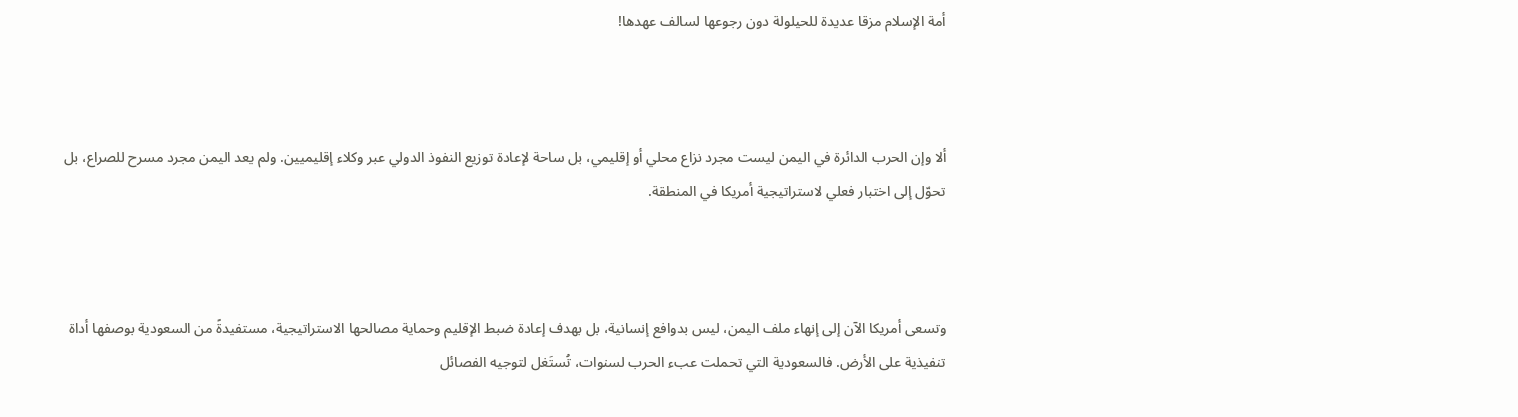أمة الإسلام مزقا عديدة للحيلولة دون رجوعها لسالف عهدها!



ألا وإن الحرب الدائرة في اليمن ليست مجرد نزاع محلي أو إقليمي، بل ساحة لإعادة توزيع النفوذ الدولي عبر وكلاء إقليميين. ولم يعد اليمن مجرد مسرح للصراع، بل تحوّل إلى اختبار فعلي لاستراتيجية أمريكا في المنطقة.



وتسعى أمريكا الآن إلى إنهاء ملف اليمن، ليس بدوافع إنسانية، بل بهدف إعادة ضبط الإقليم وحماية مصالحها الاستراتيجية، مستفيدةً من السعودية بوصفها أداة تنفيذية على الأرض. فالسعودية التي تحملت عبء الحرب لسنوات، تُستَغل لتوجيه الفصائل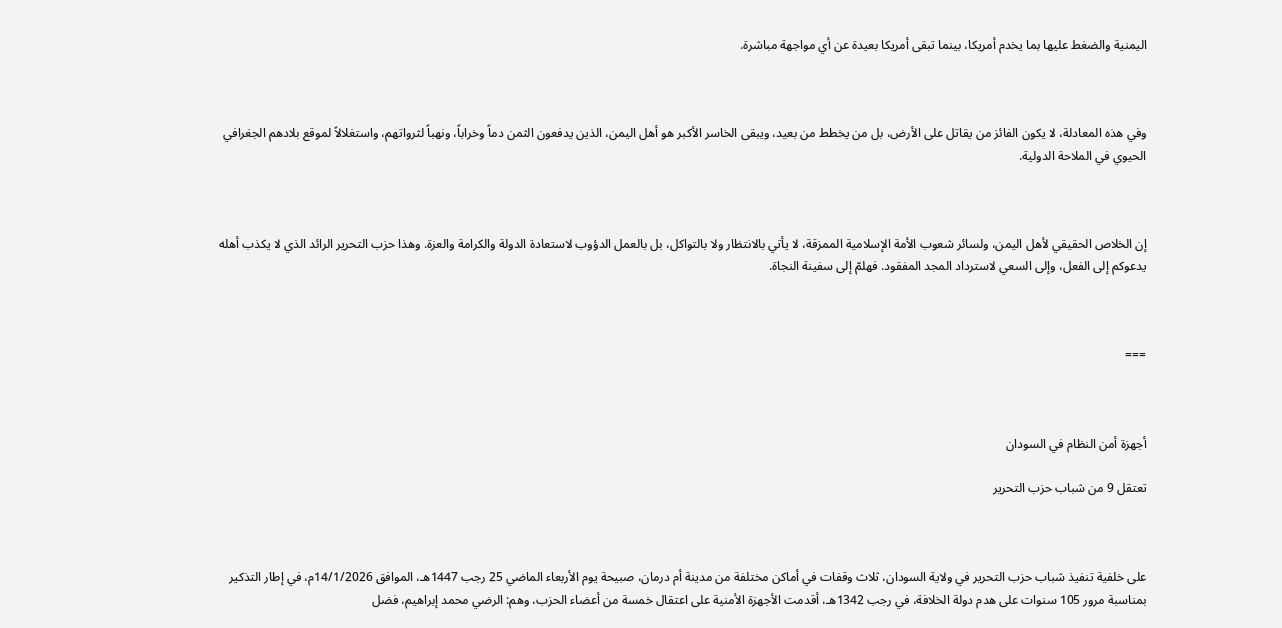اليمنية والضغط عليها بما يخدم أمريكا، بينما تبقى أمريكا بعيدة عن أي مواجهة مباشرة.



وفي هذه المعادلة، لا يكون الفائز من يقاتل على الأرض، بل من يخطط من بعيد، ويبقى الخاسر الأكبر هو أهل اليمن، الذين يدفعون الثمن دماً وخراباً، ونهباً لثرواتهم، واستغلالاً لموقع بلادهم الجغرافي الحيوي في الملاحة الدولية.



إن الخلاص الحقيقي لأهل اليمن، ولسائر شعوب الأمة الإسلامية الممزقة، لا يأتي بالانتظار ولا بالتواكل، بل بالعمل الدؤوب لاستعادة الدولة والكرامة والعزة. وهذا حزب التحرير الرائد الذي لا يكذب أهله يدعوكم إلى الفعل، وإلى السعي لاسترداد المجد المفقود. فهلمّ إلى سفينة النجاة.



===



أجهزة أمن النظام في السودان

تعتقل 9 من شباب حزب التحرير



على خلفية تنفيذ شباب حزب التحرير في ولاية السودان، ثلاث وقفات في أماكن مختلفة من مدينة أم درمان، صبيحة يوم الأربعاء الماضي 25 رجب 1447هـ، الموافق 14/1/2026م، في إطار التذكير بمناسبة مرور 105 سنوات على هدم دولة الخلافة، في رجب 1342هـ، أقدمت الأجهزة الأمنية على اعتقال خمسة من أعضاء الحزب، وهم: الرضي محمد إبراهيم، فضل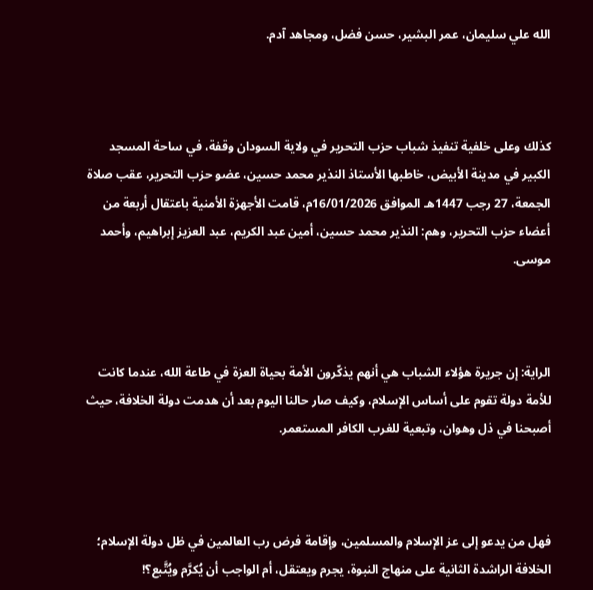الله علي سليمان، عمر البشير، حسن فضل، ومجاهد آدم.



كذلك وعلى خلفية تنفيذ شباب حزب التحرير في ولاية السودان وقفة، في ساحة المسجد الكبير في مدينة الأبيض، خاطبها الأستاذ النذير محمد حسين، عضو حزب التحرير، عقب صلاة الجمعة، 27 رجب 1447هـ الموافق 16/01/2026م، قامت الأجهزة الأمنية باعتقال أربعة من أعضاء حزب التحرير، وهم: النذير محمد حسين، أمين عبد الكريم، عبد العزيز إبراهيم، وأحمد موسى.



الراية: إن جريرة هؤلاء الشباب هي أنهم يذكّرون الأمة بحياة العزة في طاعة الله، عندما كانت للأمة دولة تقوم على أساس الإسلام، وكيف صار حالنا اليوم بعد أن هدمت دولة الخلافة، حيث أصبحنا في ذل وهوان، وتبعية للغرب الكافر المستعمر.



فهل من يدعو إلى عز الإسلام والمسلمين، وإقامة فرض رب العالمين في ظل دولة الإسلام؛ الخلافة الراشدة الثانية على منهاج النبوة، يجرم ويعتقل، أم الواجب أن يُكرَّم ويُتَّبع؟!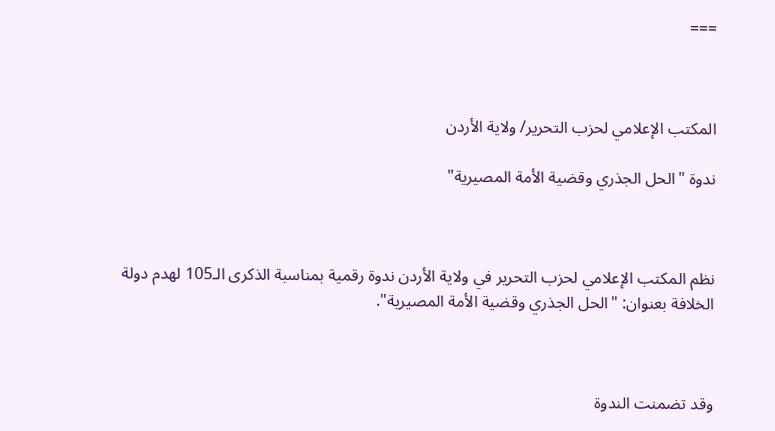===



المكتب الإعلامي لحزب التحرير/ ولاية الأردن

ندوة "الحل الجذري وقضية الأمة المصيرية"



نظم المكتب الإعلامي لحزب التحرير في ولاية الأردن ندوة رقمية بمناسبة الذكرى الـ105 لهدم دولة الخلافة بعنوان: "الحل الجذري وقضية الأمة المصيرية".



وقد تضمنت الندوة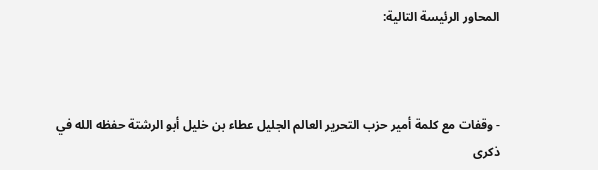المحاور الرئيسة التالية:



- وقفات مع كلمة أمير حزب التحرير العالم الجليل عطاء بن خليل أبو الرشتة حفظه الله في ذكرى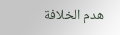هدم الخلافة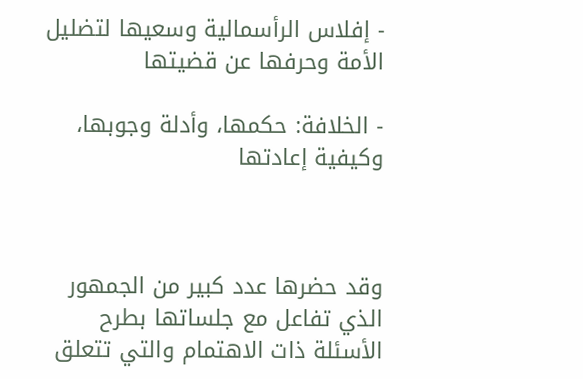- إفلاس الرأسمالية وسعيها لتضليل الأمة وحرفها عن قضيتها

- الخلافة: حكمها، وأدلة وجوبها، وكيفية إعادتها



وقد حضرها عدد كبير من الجمهور الذي تفاعل مع جلساتها بطرح الأسئلة ذات الاهتمام والتي تتعلق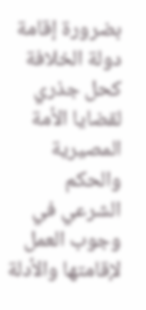بضرورة إقامة دولة الخلافة كحل جذري لقضايا الأمة المصيرية والحكم الشرعي في وجوب العمل لإقامتها والأدلة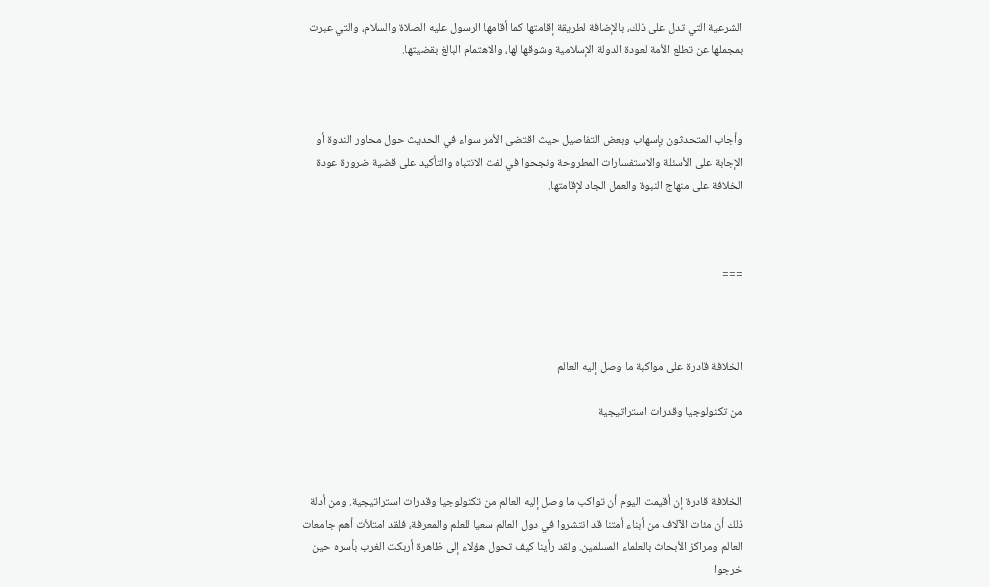الشرعية التي تدل على ذلك، بالإضافة لطريقة إقامتها كما أقامها الرسول عليه الصلاة والسلام، والتي عبرت بمجملها عن تطلع الأمة لعودة الدولة الإسلامية وشوقها لها، والاهتمام البالغ بقضيتها.



وأجاب المتحدثون بإسهاب وبعض التفاصيل حيث اقتضى الأمر سواء في الحديث حول محاور الندوة أو الإجابة على الأسئلة والاستفسارات المطروحة ونجحوا في لفت الانتباه والتأكيد على قضية ضرورة عودة الخلافة على منهاج النبوة والعمل الجاد لإقامتها.



===



الخلافة قادرة على مواكبة ما وصل إليه العالم

من تكنولوجيا وقدرات استراتيجية



الخلافة قادرة إن أقيمت اليوم أن تواكب ما وصل إليه العالم من تكنولوجيا وقدرات استراتيجية. ومن أدلة ذلك أن مئات الآلاف من أبناء أمتنا قد انتشروا في دول العالم سعيا للعلم والمعرفة، فلقد امتلأت أهم جامعات العالم ومراكز الأبحاث بالعلماء المسلمين. ولقد رأينا كيف تحول هؤلاء إلى ظاهرة أربكت الغرب بأسره حين خرجوا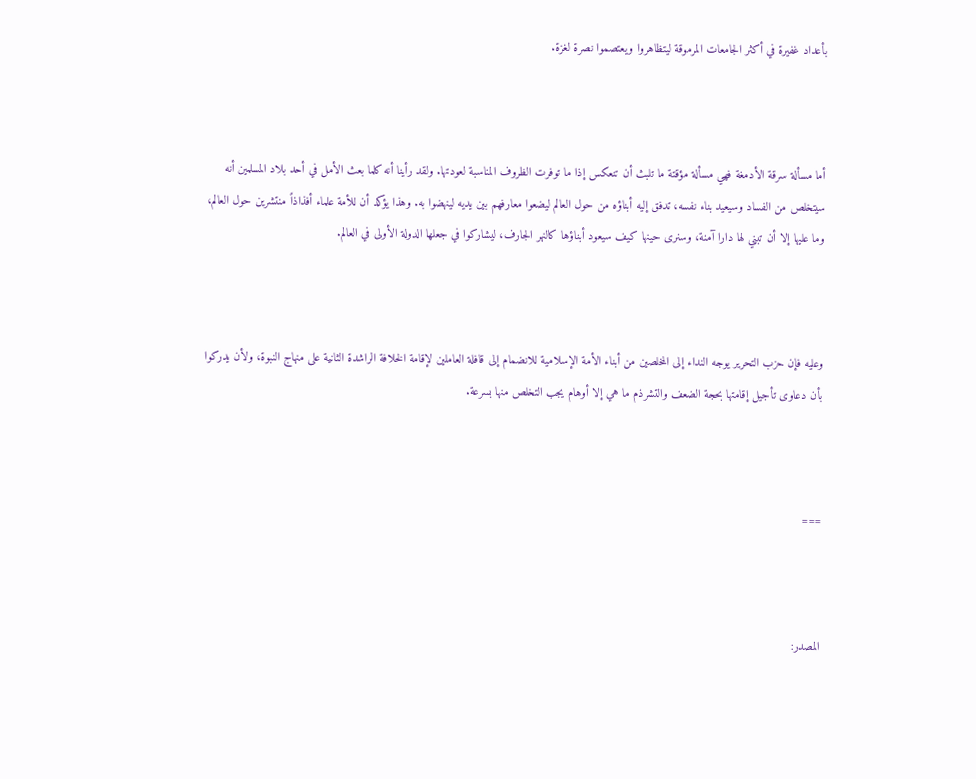بأعداد غفيرة في أكثر الجامعات المرموقة ليتظاهروا ويعتصموا نصرة لغزة.



أما مسألة سرقة الأدمغة فهي مسألة مؤقتة ما تلبث أن تنعكس إذا ما توفرت الظروف المناسبة لعودتها. ولقد رأينا أنه كلما بعث الأمل في أحد بلاد المسلمين أنه سيتخلص من الفساد وسيعيد بناء نفسه، تدفق إليه أبناؤه من حول العالم ليضعوا معارفهم بين يديه لينهضوا به. وهذا يؤكد أن للأمة علماء أفذاذاً منتشرين حول العالم، وما عليها إلا أن تبني لها دارا آمنة، وسنرى حينها كيف سيعود أبناؤها كالنهر الجارف، ليشاركوا في جعلها الدولة الأولى في العالم.



وعليه فإن حزب التحرير يوجه النداء إلى المخلصين من أبناء الأمة الإسلامية للانضمام إلى قافلة العاملين لإقامة الخلافة الراشدة الثانية على منهاج النبوة، ولأن يدركوا بأن دعاوى تأجيل إقامتها بحجة الضعف والتشرذم ما هي إلا أوهام يجب التخلص منها بسرعة.



===



المصدر: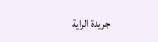جريدة الراية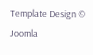Template Design © Joomla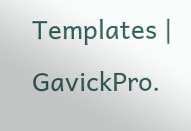Templates | GavickPro.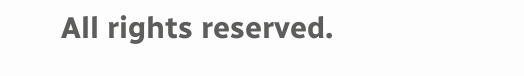All rights reserved.